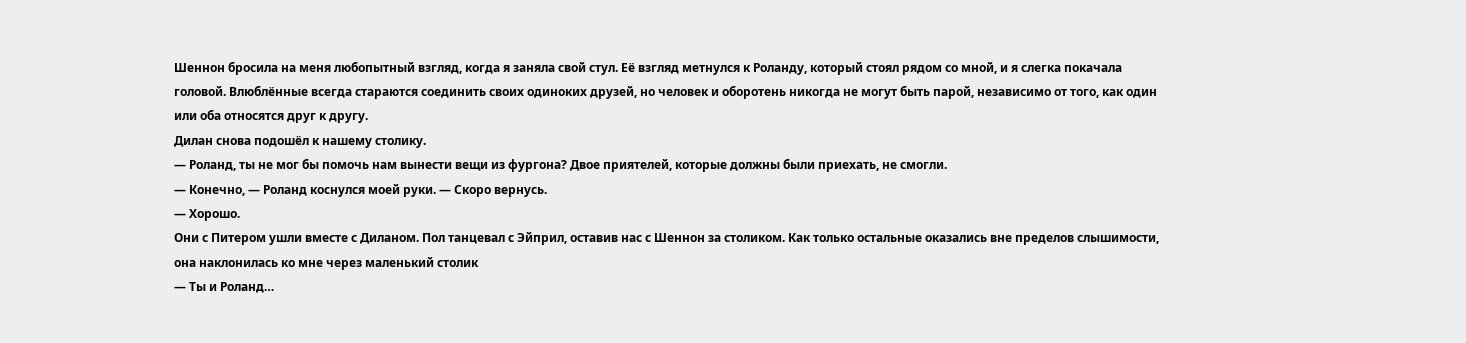Шеннон бросила на меня любопытный взгляд, когда я заняла свой стул. Её взгляд метнулся к Роланду, который стоял рядом со мной, и я слегка покачала головой. Влюблённые всегда стараются соединить своих одиноких друзей, но человек и оборотень никогда не могут быть парой, независимо от того, как один или оба относятся друг к другу.
Дилан снова подошёл к нашему столику.
— Роланд, ты не мог бы помочь нам вынести вещи из фургона? Двое приятелей, которые должны были приехать, не смогли.
— Конечно, — Роланд коснулся моей руки. — Скоро вернусь.
— Хорошо.
Они с Питером ушли вместе с Диланом. Пол танцевал с Эйприл, оставив нас с Шеннон за столиком. Как только остальные оказались вне пределов слышимости, она наклонилась ко мне через маленький столик
— Ты и Роланд…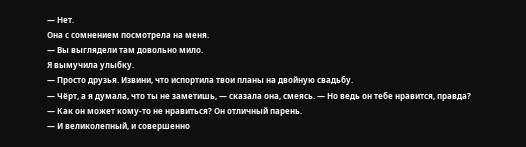— Нет.
Она с сомнением посмотрела на меня.
— Вы выглядели там довольно мило.
Я вымучила улыбку.
— Просто друзья. Извини, что испортила твои планы на двойную свадьбу.
— Чёрт, а я думала, что ты не заметишь, — сказала она, смеясь. — Но ведь он тебе нравится, правда?
— Как он может кому-то не нравиться? Он отличный парень.
— И великолепный, и совершенно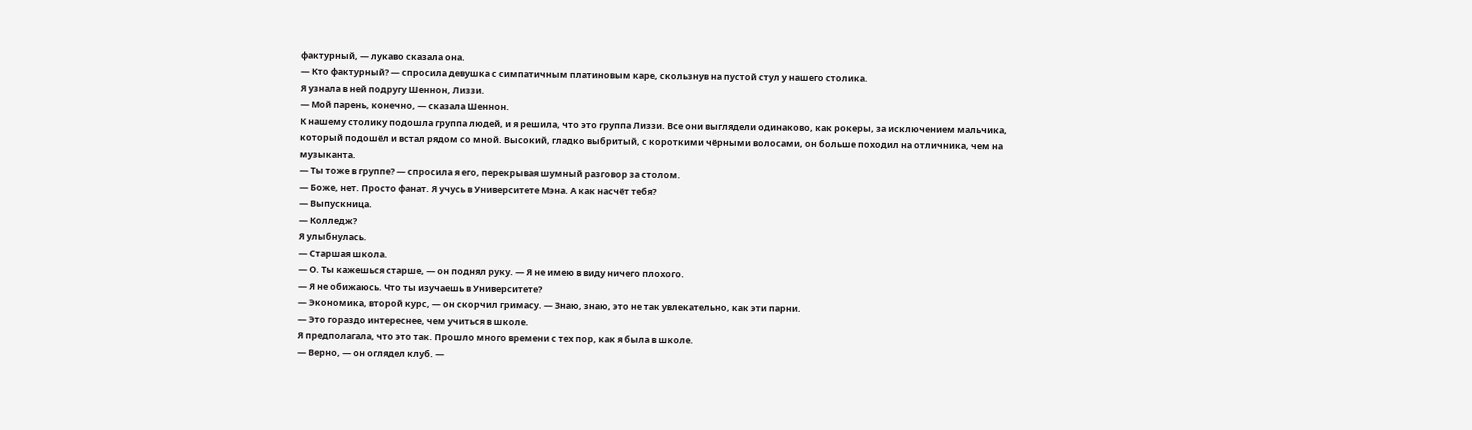фактурный, — лукаво сказала она.
— Кто фактурный? — спросила девушка с симпатичным платиновым каре, скользнув на пустой стул у нашего столика.
Я узнала в ней подругу Шеннон, Лиззи.
— Мой парень, конечно, — сказала Шеннон.
К нашему столику подошла группа людей, и я решила, что это группа Лиззи. Все они выглядели одинаково, как рокеры, за исключением мальчика, который подошёл и встал рядом со мной. Высокий, гладко выбритый, с короткими чёрными волосами, он больше походил на отличника, чем на музыканта.
— Ты тоже в группе? — спросила я его, перекрывая шумный разговор за столом.
— Боже, нет. Просто фанат. Я учусь в Университете Мэна. А как насчёт тебя?
— Выпускница.
— Колледж?
Я улыбнулась.
— Старшая школа.
— О. Ты кажешься старше, — он поднял руку. — Я не имею в виду ничего плохого.
— Я не обижаюсь. Что ты изучаешь в Университете?
— Экономика, второй курс, — он скорчил гримасу. — Знаю, знаю, это не так увлекательно, как эти парни.
— Это гораздо интереснее, чем учиться в школе.
Я предполагала, что это так. Прошло много времени с тех пор, как я была в школе.
— Верно, — он оглядел клуб. —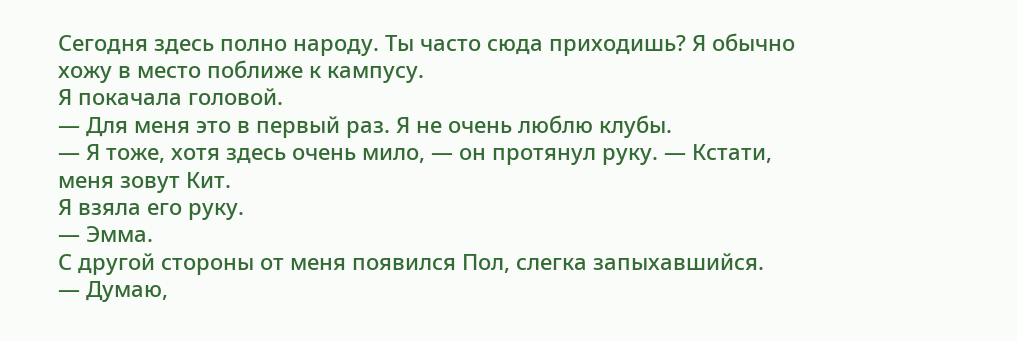Сегодня здесь полно народу. Ты часто сюда приходишь? Я обычно хожу в место поближе к кампусу.
Я покачала головой.
— Для меня это в первый раз. Я не очень люблю клубы.
— Я тоже, хотя здесь очень мило, — он протянул руку. — Кстати, меня зовут Кит.
Я взяла его руку.
— Эмма.
С другой стороны от меня появился Пол, слегка запыхавшийся.
— Думаю,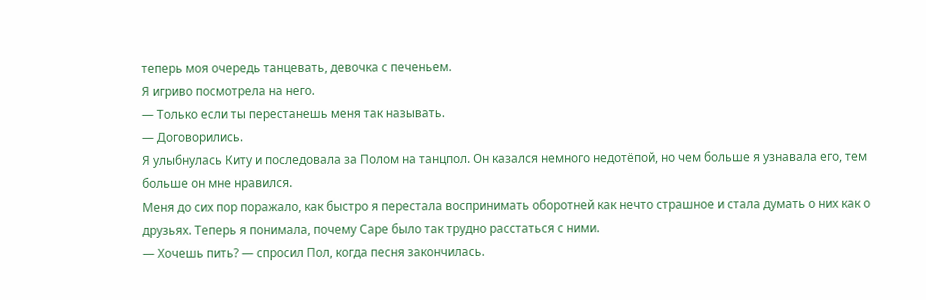теперь моя очередь танцевать, девочка с печеньем.
Я игриво посмотрела на него.
— Только если ты перестанешь меня так называть.
— Договорились.
Я улыбнулась Киту и последовала за Полом на танцпол. Он казался немного недотёпой, но чем больше я узнавала его, тем больше он мне нравился.
Меня до сих пор поражало, как быстро я перестала воспринимать оборотней как нечто страшное и стала думать о них как о друзьях. Теперь я понимала, почему Саре было так трудно расстаться с ними.
— Хочешь пить? — спросил Пол, когда песня закончилась.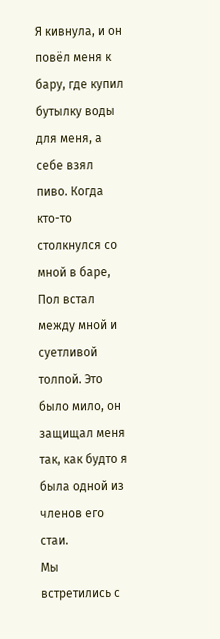Я кивнула, и он повёл меня к бару, где купил бутылку воды для меня, а себе взял пиво. Когда кто-то столкнулся со мной в баре, Пол встал между мной и суетливой толпой. Это было мило, он защищал меня так, как будто я была одной из членов его стаи.
Мы встретились с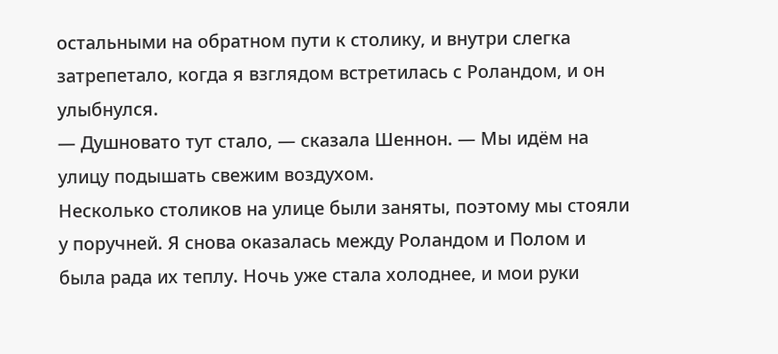остальными на обратном пути к столику, и внутри слегка затрепетало, когда я взглядом встретилась с Роландом, и он улыбнулся.
— Душновато тут стало, — сказала Шеннон. — Мы идём на улицу подышать свежим воздухом.
Несколько столиков на улице были заняты, поэтому мы стояли у поручней. Я снова оказалась между Роландом и Полом и была рада их теплу. Ночь уже стала холоднее, и мои руки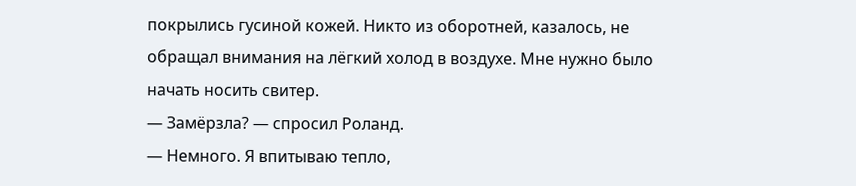покрылись гусиной кожей. Никто из оборотней, казалось, не обращал внимания на лёгкий холод в воздухе. Мне нужно было начать носить свитер.
— Замёрзла? — спросил Роланд.
— Немного. Я впитываю тепло,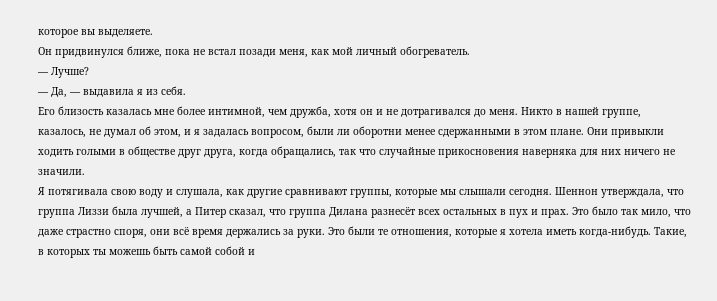которое вы выделяете.
Он придвинулся ближе, пока не встал позади меня, как мой личный обогреватель.
— Лучше?
— Да, — выдавила я из себя.
Его близость казалась мне более интимной, чем дружба, хотя он и не дотрагивался до меня. Никто в нашей группе, казалось, не думал об этом, и я задалась вопросом, были ли оборотни менее сдержанными в этом плане. Они привыкли ходить голыми в обществе друг друга, когда обращались, так что случайные прикосновения наверняка для них ничего не значили.
Я потягивала свою воду и слушала, как другие сравнивают группы, которые мы слышали сегодня. Шеннон утверждала, что группа Лиззи была лучшей, а Питер сказал, что группа Дилана разнесёт всех остальных в пух и прах. Это было так мило, что даже страстно споря, они всё время держались за руки. Это были те отношения, которые я хотела иметь когда-нибудь. Такие, в которых ты можешь быть самой собой и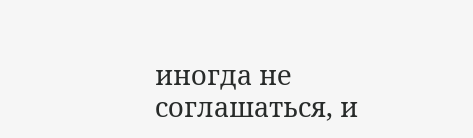иногда не соглашаться, и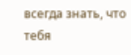всегда знать, что тебя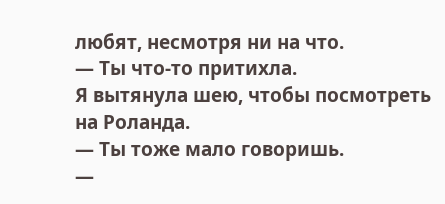любят, несмотря ни на что.
— Ты что-то притихла.
Я вытянула шею, чтобы посмотреть на Роланда.
— Ты тоже мало говоришь.
—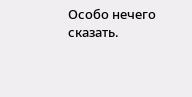Особо нечего сказать.